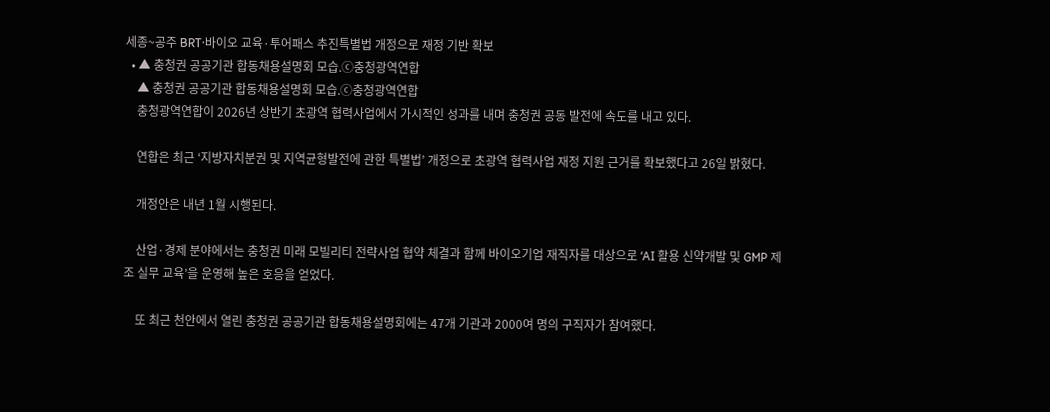세종~공주 BRT·바이오 교육·투어패스 추진특별법 개정으로 재정 기반 확보
  • ▲ 충청권 공공기관 합동채용설명회 모습.ⓒ충청광역연합
    ▲ 충청권 공공기관 합동채용설명회 모습.ⓒ충청광역연합
    충청광역연합이 2026년 상반기 초광역 협력사업에서 가시적인 성과를 내며 충청권 공동 발전에 속도를 내고 있다.

    연합은 최근 ‘지방자치분권 및 지역균형발전에 관한 특별법’ 개정으로 초광역 협력사업 재정 지원 근거를 확보했다고 26일 밝혔다.

    개정안은 내년 1월 시행된다.

    산업·경제 분야에서는 충청권 미래 모빌리티 전략사업 협약 체결과 함께 바이오기업 재직자를 대상으로 ‘AI 활용 신약개발 및 GMP 제조 실무 교육’을 운영해 높은 호응을 얻었다.

    또 최근 천안에서 열린 충청권 공공기관 합동채용설명회에는 47개 기관과 2000여 명의 구직자가 참여했다.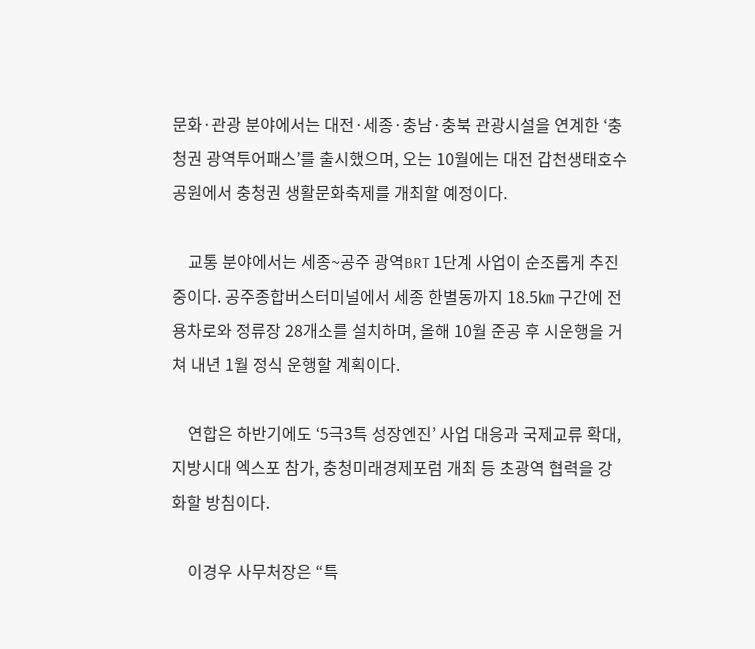문화·관광 분야에서는 대전·세종·충남·충북 관광시설을 연계한 ‘충청권 광역투어패스’를 출시했으며, 오는 10월에는 대전 갑천생태호수공원에서 충청권 생활문화축제를 개최할 예정이다.

    교통 분야에서는 세종~공주 광역BRT 1단계 사업이 순조롭게 추진 중이다. 공주종합버스터미널에서 세종 한별동까지 18.5㎞ 구간에 전용차로와 정류장 28개소를 설치하며, 올해 10월 준공 후 시운행을 거쳐 내년 1월 정식 운행할 계획이다.

    연합은 하반기에도 ‘5극3특 성장엔진’ 사업 대응과 국제교류 확대, 지방시대 엑스포 참가, 충청미래경제포럼 개최 등 초광역 협력을 강화할 방침이다.

    이경우 사무처장은 “특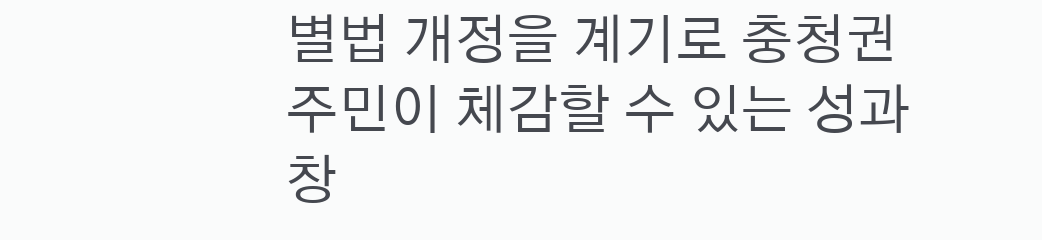별법 개정을 계기로 충청권 주민이 체감할 수 있는 성과 창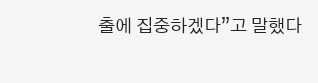출에 집중하겠다”고 말했다